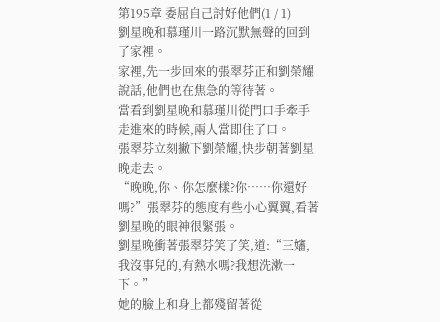第195章 委屈自己討好他們(1 / 1)
劉星晚和慕瑾川一路沉默無聲的回到了家裡。
家裡,先一步回來的張翠芬正和劉榮耀說話,他們也在焦急的等待著。
當看到劉星晚和慕瑾川從門口手牽手走進來的時候,兩人當即住了口。
張翠芬立刻撇下劉榮耀,快步朝著劉星晚走去。
“晚晚,你、你怎麼樣?你……你還好嗎?”張翠芬的態度有些小心翼翼,看著劉星晚的眼神很緊張。
劉星晚衝著張翠芬笑了笑,道:“三嬸,我沒事兒的,有熱水嗎?我想洗漱一下。”
她的臉上和身上都殘留著從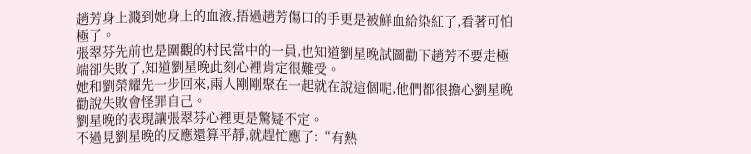趙芳身上濺到她身上的血液,捂過趙芳傷口的手更是被鮮血給染紅了,看著可怕極了。
張翠芬先前也是圍觀的村民當中的一員,也知道劉星晚試圖勸下趙芳不要走極端卻失敗了,知道劉星晚此刻心裡肯定很難受。
她和劉榮耀先一步回來,兩人剛剛聚在一起就在說這個呢,他們都很擔心劉星晚勸說失敗會怪罪自己。
劉星晚的表現讓張翠芬心裡更是驚疑不定。
不過見劉星晚的反應還算平靜,就趕忙應了:“有熱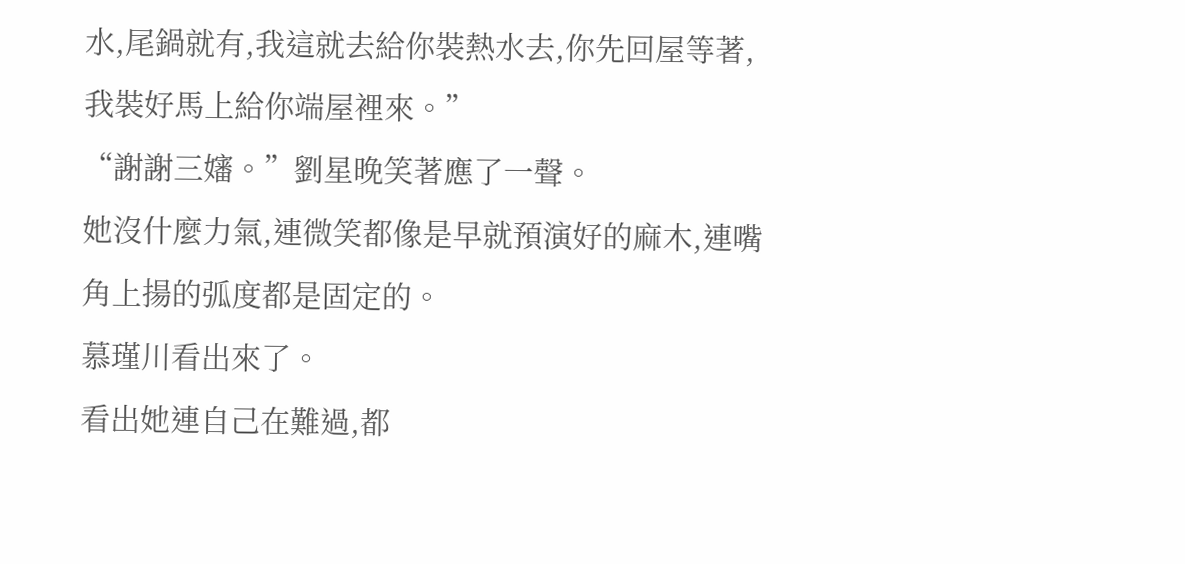水,尾鍋就有,我這就去給你裝熱水去,你先回屋等著,我裝好馬上給你端屋裡來。”
“謝謝三嬸。”劉星晚笑著應了一聲。
她沒什麼力氣,連微笑都像是早就預演好的麻木,連嘴角上揚的弧度都是固定的。
慕瑾川看出來了。
看出她連自己在難過,都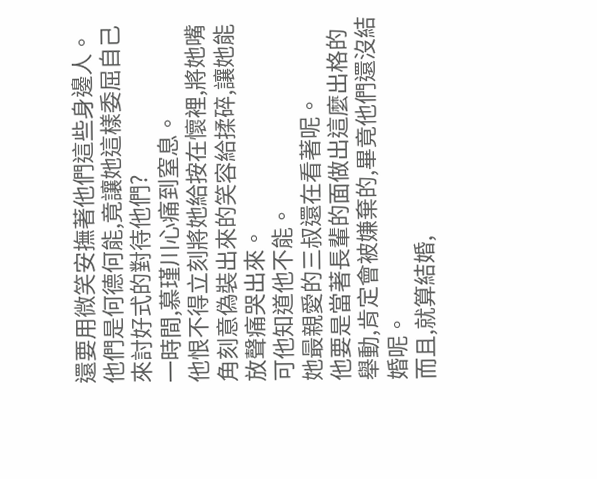還要用微笑安撫著他們這些身邊人。
他們是何德何能,竟讓她這樣委屈自己來討好式的對待他們?
一時間,慕瑾川心痛到窒息。
他恨不得立刻將她給按在懷裡,將她嘴角刻意偽裝出來的笑容給揉碎,讓她能放聲痛哭出來。
可他知道他不能。
她最親愛的三叔還在看著呢。
他要是當著長輩的面做出這麼出格的舉動,肯定會被嫌棄的,畢竟他們還沒結婚呢。
而且,就算結婚,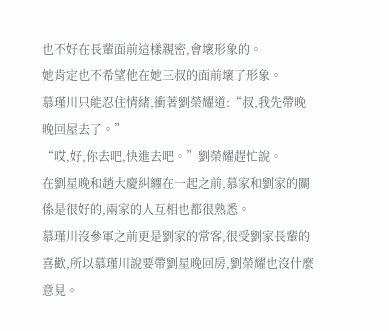也不好在長輩面前這樣親密,會壞形象的。
她肯定也不希望他在她三叔的面前壞了形象。
慕瑾川只能忍住情緒,衝著劉榮耀道:“叔,我先帶晚晚回屋去了。”
“哎,好,你去吧,快進去吧。”劉榮耀趕忙說。
在劉星晚和趙大慶糾纏在一起之前,慕家和劉家的關係是很好的,兩家的人互相也都很熟悉。
慕瑾川沒參軍之前更是劉家的常客,很受劉家長輩的喜歡,所以慕瑾川說要帶劉星晚回房,劉榮耀也沒什麼意見。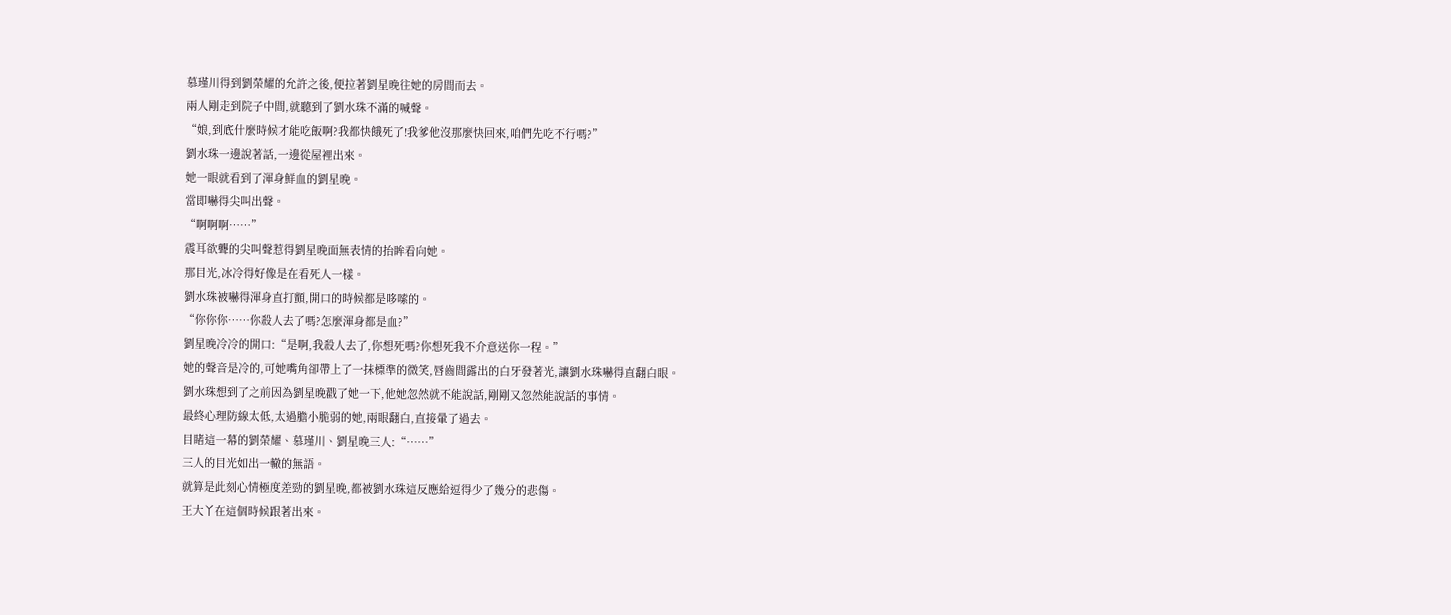慕瑾川得到劉榮耀的允許之後,便拉著劉星晚往她的房間而去。
兩人剛走到院子中間,就聽到了劉水珠不滿的喊聲。
“娘,到底什麼時候才能吃飯啊?我都快餓死了!我爹他沒那麼快回來,咱們先吃不行嗎?”
劉水珠一邊說著話,一邊從屋裡出來。
她一眼就看到了渾身鮮血的劉星晚。
當即嚇得尖叫出聲。
“啊啊啊……”
震耳欲聾的尖叫聲惹得劉星晚面無表情的抬眸看向她。
那目光,冰冷得好像是在看死人一樣。
劉水珠被嚇得渾身直打顫,開口的時候都是哆嗦的。
“你你你……你殺人去了嗎?怎麼渾身都是血?”
劉星晚冷冷的開口:“是啊,我殺人去了,你想死嗎?你想死我不介意送你一程。”
她的聲音是冷的,可她嘴角卻帶上了一抹標準的微笑,唇齒間露出的白牙發著光,讓劉水珠嚇得直翻白眼。
劉水珠想到了之前因為劉星晚戳了她一下,他她忽然就不能說話,剛剛又忽然能說話的事情。
最終心理防線太低,太過膽小脆弱的她,兩眼翻白,直接暈了過去。
目睹這一幕的劉榮耀、慕瑾川、劉星晚三人:“……”
三人的目光如出一轍的無語。
就算是此刻心情極度差勁的劉星晚,都被劉水珠這反應給逗得少了幾分的悲傷。
王大丫在這個時候跟著出來。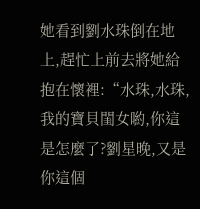她看到劉水珠倒在地上,趕忙上前去將她給抱在懷裡:“水珠,水珠,我的寶貝閨女喲,你這是怎麼了?劉星晚,又是你這個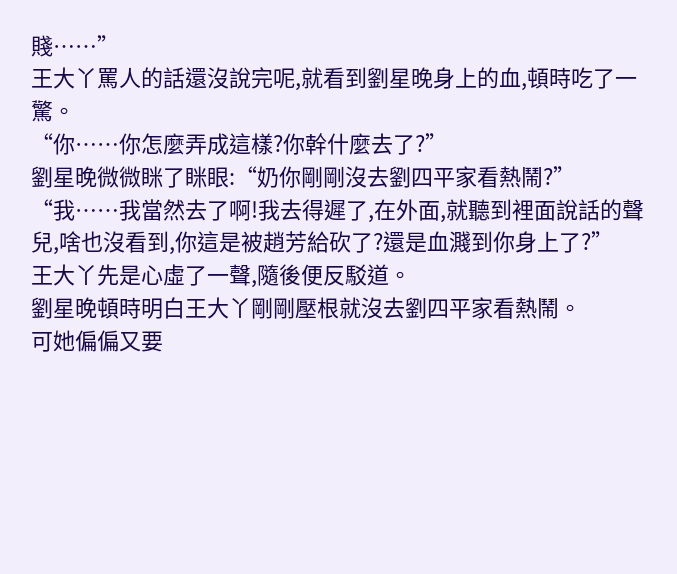賤……”
王大丫罵人的話還沒說完呢,就看到劉星晚身上的血,頓時吃了一驚。
“你……你怎麼弄成這樣?你幹什麼去了?”
劉星晚微微眯了眯眼:“奶你剛剛沒去劉四平家看熱鬧?”
“我……我當然去了啊!我去得遲了,在外面,就聽到裡面說話的聲兒,啥也沒看到,你這是被趙芳給砍了?還是血濺到你身上了?”
王大丫先是心虛了一聲,隨後便反駁道。
劉星晚頓時明白王大丫剛剛壓根就沒去劉四平家看熱鬧。
可她偏偏又要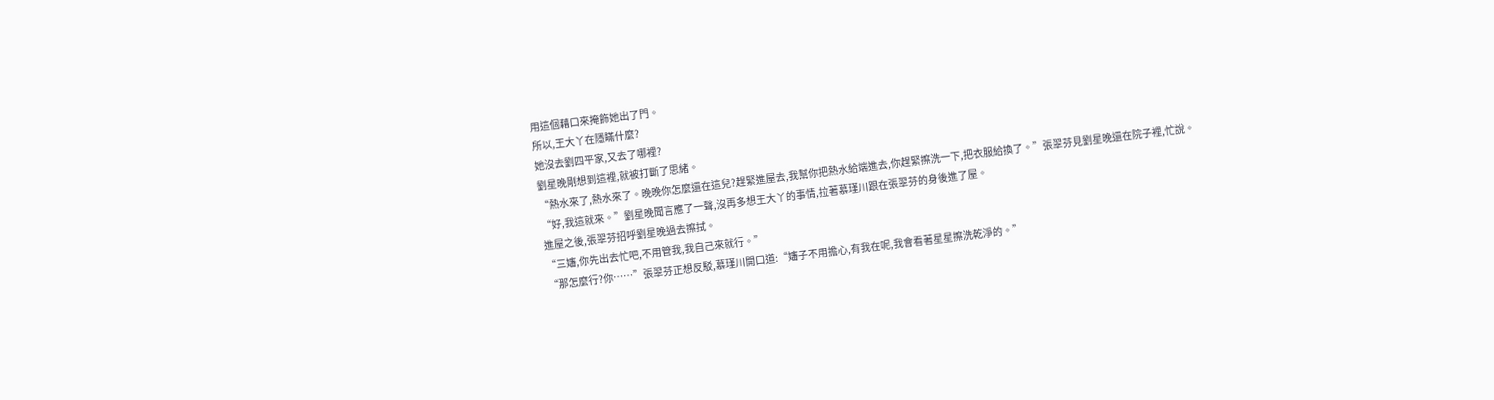用這個藉口來掩飾她出了門。
所以,王大丫在隱瞞什麼?
她沒去劉四平家,又去了哪裡?
劉星晚剛想到這裡,就被打斷了思緒。
“熱水來了,熱水來了。晚晚你怎麼還在這兒?趕緊進屋去,我幫你把熱水給端進去,你趕緊擦洗一下,把衣服給換了。”張翠芬見劉星晚還在院子裡,忙說。
“好,我這就來。”劉星晚聞言應了一聲,沒再多想王大丫的事情,拉著慕瑾川跟在張翠芬的身後進了屋。
進屋之後,張翠芬招呼劉星晚過去擦拭。
“三嬸,你先出去忙吧,不用管我,我自己來就行。”
“那怎麼行?你……”張翠芬正想反駁,慕瑾川開口道:“嬸子不用擔心,有我在呢,我會看著星星擦洗乾淨的。”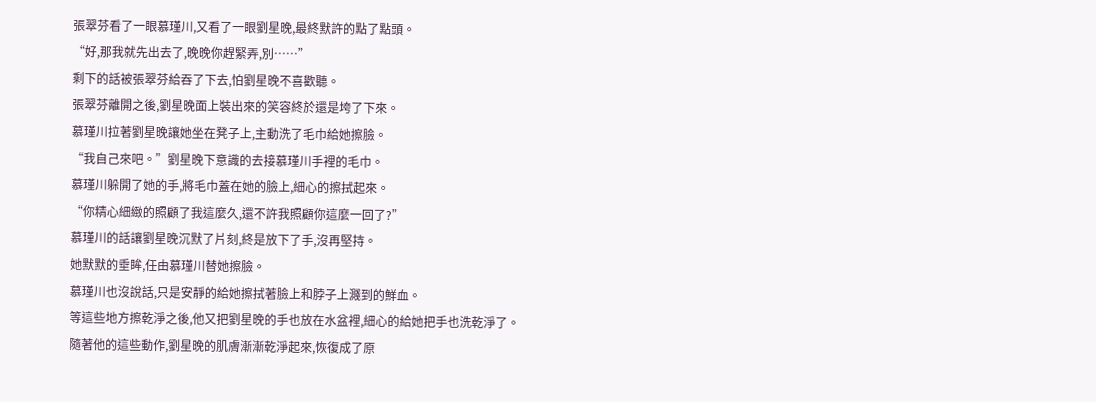張翠芬看了一眼慕瑾川,又看了一眼劉星晚,最終默許的點了點頭。
“好,那我就先出去了,晚晚你趕緊弄,別……”
剩下的話被張翠芬給吞了下去,怕劉星晚不喜歡聽。
張翠芬離開之後,劉星晚面上裝出來的笑容終於還是垮了下來。
慕瑾川拉著劉星晚讓她坐在凳子上,主動洗了毛巾給她擦臉。
“我自己來吧。”劉星晚下意識的去接慕瑾川手裡的毛巾。
慕瑾川躲開了她的手,將毛巾蓋在她的臉上,細心的擦拭起來。
“你精心細緻的照顧了我這麼久,還不許我照顧你這麼一回了?”
慕瑾川的話讓劉星晚沉默了片刻,終是放下了手,沒再堅持。
她默默的垂眸,任由慕瑾川替她擦臉。
慕瑾川也沒說話,只是安靜的給她擦拭著臉上和脖子上濺到的鮮血。
等這些地方擦乾淨之後,他又把劉星晚的手也放在水盆裡,細心的給她把手也洗乾淨了。
隨著他的這些動作,劉星晚的肌膚漸漸乾淨起來,恢復成了原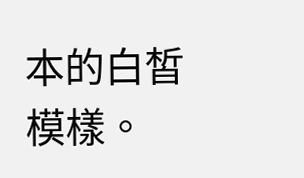本的白皙模樣。